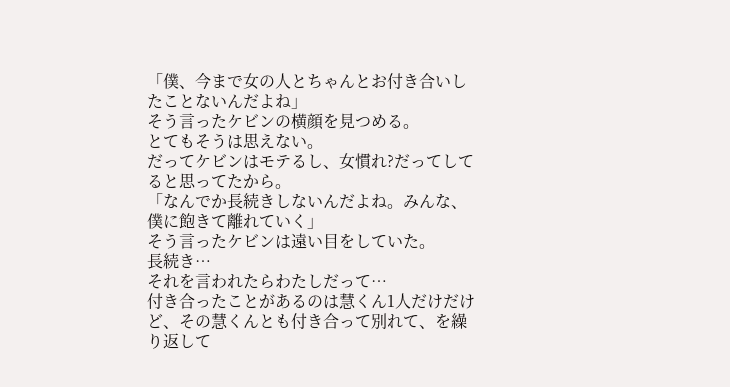「僕、今まで女の人とちゃんとお付き合いしたことないんだよね」
そう言ったケビンの横顔を見つめる。
とてもそうは思えない。
だってケビンはモテるし、女慣れ?だってしてると思ってたから。
「なんでか長続きしないんだよね。みんな、僕に飽きて離れていく」
そう言ったケビンは遠い目をしていた。
長続き…
それを言われたらわたしだって…
付き合ったことがあるのは慧くん1人だけだけど、その慧くんとも付き合って別れて、を繰り返して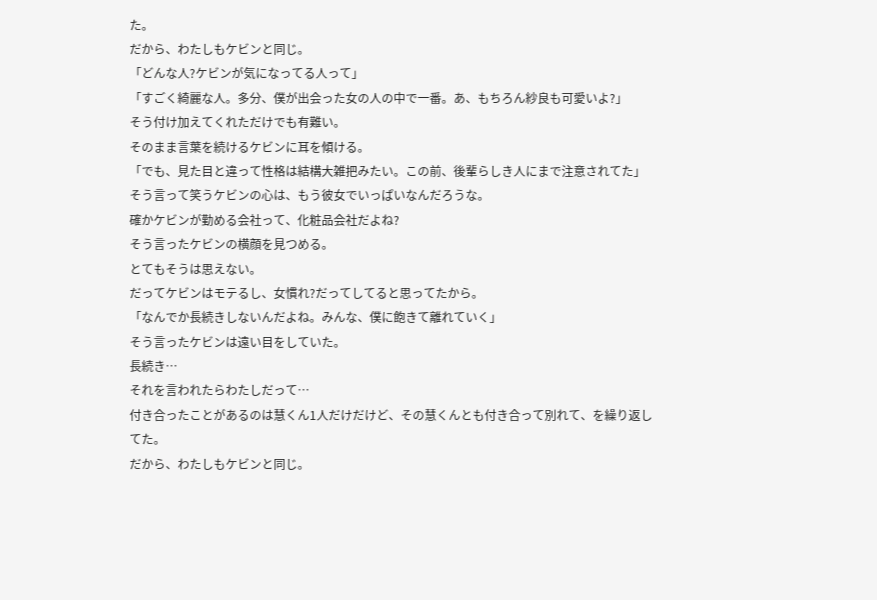た。
だから、わたしもケビンと同じ。
「どんな人?ケビンが気になってる人って」
「すごく綺麗な人。多分、僕が出会った女の人の中で一番。あ、もちろん紗良も可愛いよ?」
そう付け加えてくれただけでも有難い。
そのまま言葉を続けるケビンに耳を傾ける。
「でも、見た目と違って性格は結構大雑把みたい。この前、後輩らしき人にまで注意されてた」
そう言って笑うケビンの心は、もう彼女でいっぱいなんだろうな。
確かケビンが勤める会社って、化粧品会社だよね?
そう言ったケビンの横顔を見つめる。
とてもそうは思えない。
だってケビンはモテるし、女慣れ?だってしてると思ってたから。
「なんでか長続きしないんだよね。みんな、僕に飽きて離れていく」
そう言ったケビンは遠い目をしていた。
長続き…
それを言われたらわたしだって…
付き合ったことがあるのは慧くん1人だけだけど、その慧くんとも付き合って別れて、を繰り返してた。
だから、わたしもケビンと同じ。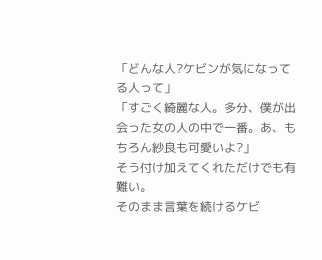「どんな人?ケビンが気になってる人って」
「すごく綺麗な人。多分、僕が出会った女の人の中で一番。あ、もちろん紗良も可愛いよ?」
そう付け加えてくれただけでも有難い。
そのまま言葉を続けるケビ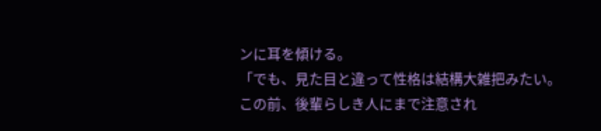ンに耳を傾ける。
「でも、見た目と違って性格は結構大雑把みたい。この前、後輩らしき人にまで注意され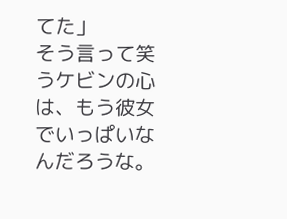てた」
そう言って笑うケビンの心は、もう彼女でいっぱいなんだろうな。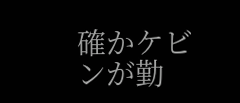確かケビンが勤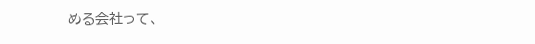める会社って、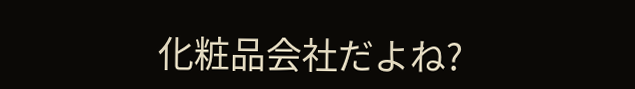化粧品会社だよね?